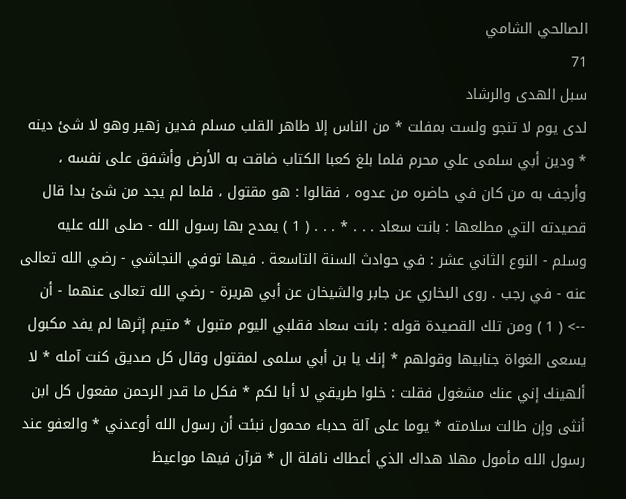الصالحي الشامي
71
سبل الهدى والرشاد
لدى يوم لا تنجو ولست بمفلت * من الناس إلا طاهر القلب مسلم فدين زهير وهو لا شئ دينه * ودين أبي سلمى علي محرم فلما بلغ كعبا الكتاب ضاقت به الأرض وأشفق على نفسه ، وأرجف به من كان في حاضره من عدوه ، فقالوا : هو مقتول ، فلما لم يجد من شئ بدا قال قصيدته التي مطلعها : بانت سعاد . . . * . . . ( 1 ) يمدح بها رسول الله - صلى الله عليه وسلم - النوع الثاني عشر : في حوادث السنة التاسعة . فيها توفي النجاشي - رضي الله تعالى عنه - في رجب . روى البخاري عن جابر والشيخان عن أبي هريرة - رضي الله تعالى عنهما - أن
--> ( 1 ) ومن تلك القصيدة قوله : بانت سعاد فقلبي اليوم متبول * متيم إثرها لم يفد مكبول يسعى الغواة جنابيها وقولهم * إنك يا بن أبي سلمى لمقتول وقال كل صديق كنت آمله * لا ألهينك إني عنك مشغول فقلت : خلوا طريقي لا أبا لكم * فكل ما قدر الرحمن مفعول كل ابن أنثى وإن طالت سلامته * يوما على آلة حدباء محمول نبئت أن رسول الله أوعدني * والعفو عند رسول الله مأمول مهلا هداك الذي أعطاك نافلة ال * قرآن فيها مواعيظ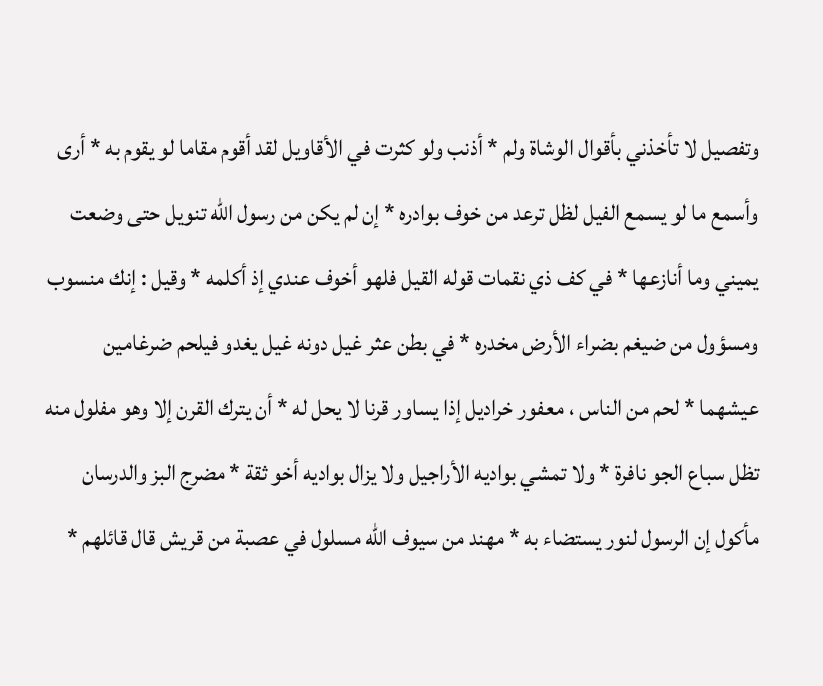وتفصيل لا تأخذني بأقوال الوشاة ولم * أذنب ولو كثرت في الأقاويل لقد أقوم مقاما لو يقوم به * أرى وأسمع ما لو يسمع الفيل لظل ترعد من خوف بوادره * إن لم يكن من رسول الله تنويل حتى وضعت يميني وما أنازعها * في كف ذي نقمات قوله القيل فلهو أخوف عندي إذ أكلمه * وقيل : إنك منسوب ومسؤول من ضيغم بضراء الأرض مخدره * في بطن عثر غيل دونه غيل يغدو فيلحم ضرغامين عيشهما * لحم من الناس ، معفور خراديل إذا يساور قرنا لا يحل له * أن يترك القرن إلا وهو مفلول منه تظل سباع الجو نافرة * ولا تمشي بواديه الأراجيل ولا يزال بواديه أخو ثقة * مضرج البز والدرسان مأكول إن الرسول لنور يستضاء به * مهند من سيوف الله مسلول في عصبة من قريش قال قائلهم *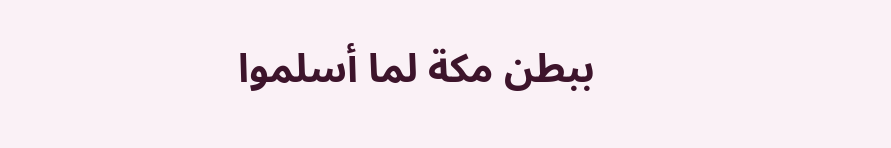ببطن مكة لما أسلموا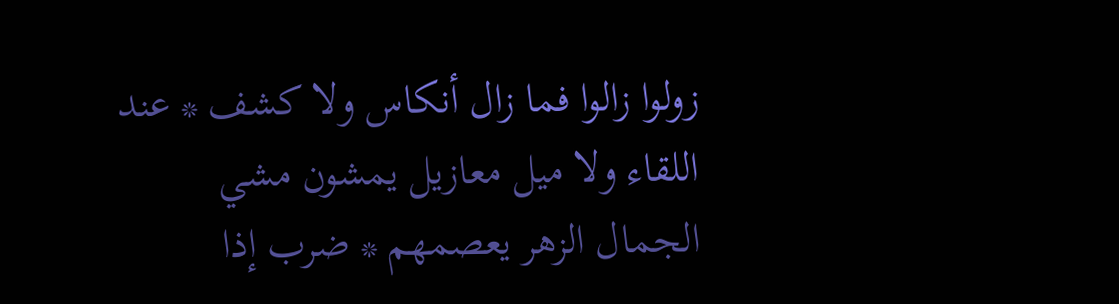زولوا زالوا فما زال أنكاس ولا كشف * عند اللقاء ولا ميل معازيل يمشون مشي الجمال الزهر يعصمهم * ضرب إذا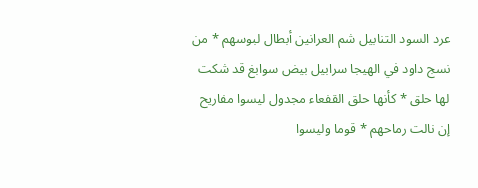عرد السود التنابيل شم العرانين أبطال لبوسهم * من نسج داود في الهيجا سرابيل بيض سوابغ قد شكت لها حلق * كأنها حلق القفعاء مجدول ليسوا مفاريح إن نالت رماحهم * قوما وليسوا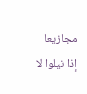مجازيعا إذا نيلوا لا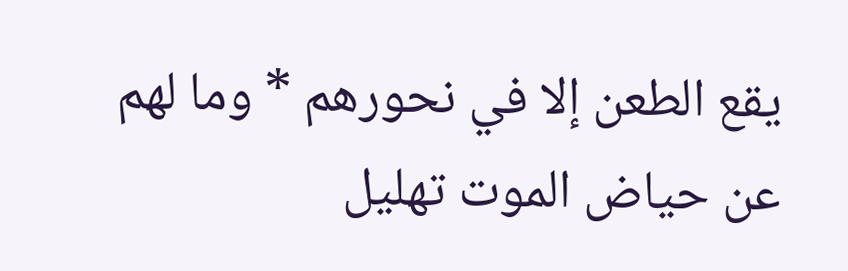يقع الطعن إلا في نحورهم * وما لهم عن حياض الموت تهليل